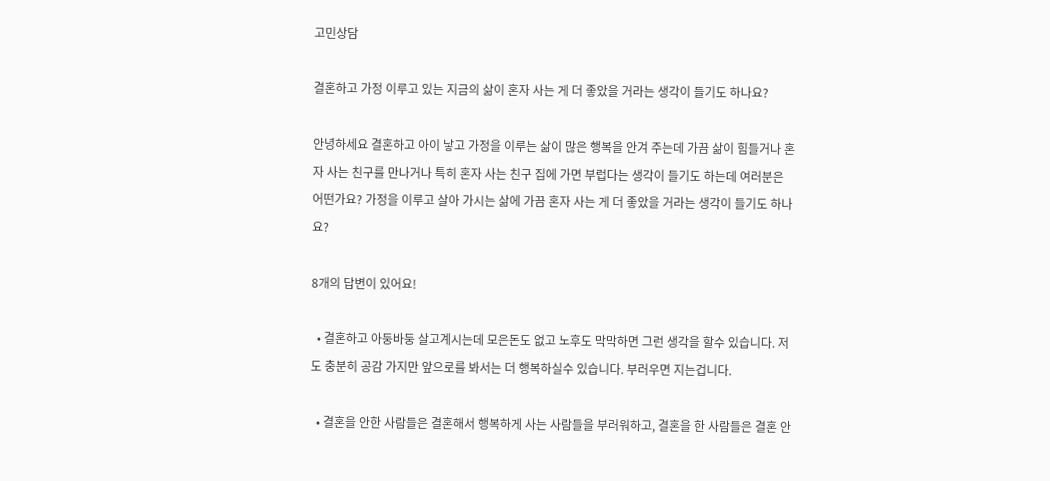고민상담

결혼하고 가정 이루고 있는 지금의 삶이 혼자 사는 게 더 좋았을 거라는 생각이 들기도 하나요?

안녕하세요 결혼하고 아이 낳고 가정을 이루는 삶이 많은 행복을 안겨 주는데 가끔 삶이 힘들거나 혼자 사는 친구를 만나거나 특히 혼자 사는 친구 집에 가면 부럽다는 생각이 들기도 하는데 여러분은 어떤가요? 가정을 이루고 살아 가시는 삶에 가끔 혼자 사는 게 더 좋았을 거라는 생각이 들기도 하나요?

8개의 답변이 있어요!

  • 결혼하고 아둥바둥 살고계시는데 모은돈도 없고 노후도 막막하면 그런 생각을 할수 있습니다. 저도 충분히 공감 가지만 앞으로를 봐서는 더 행복하실수 있습니다. 부러우면 지는겁니다.

  • 결혼을 안한 사람들은 결혼해서 행복하게 사는 사람들을 부러워하고, 결혼을 한 사람들은 결혼 안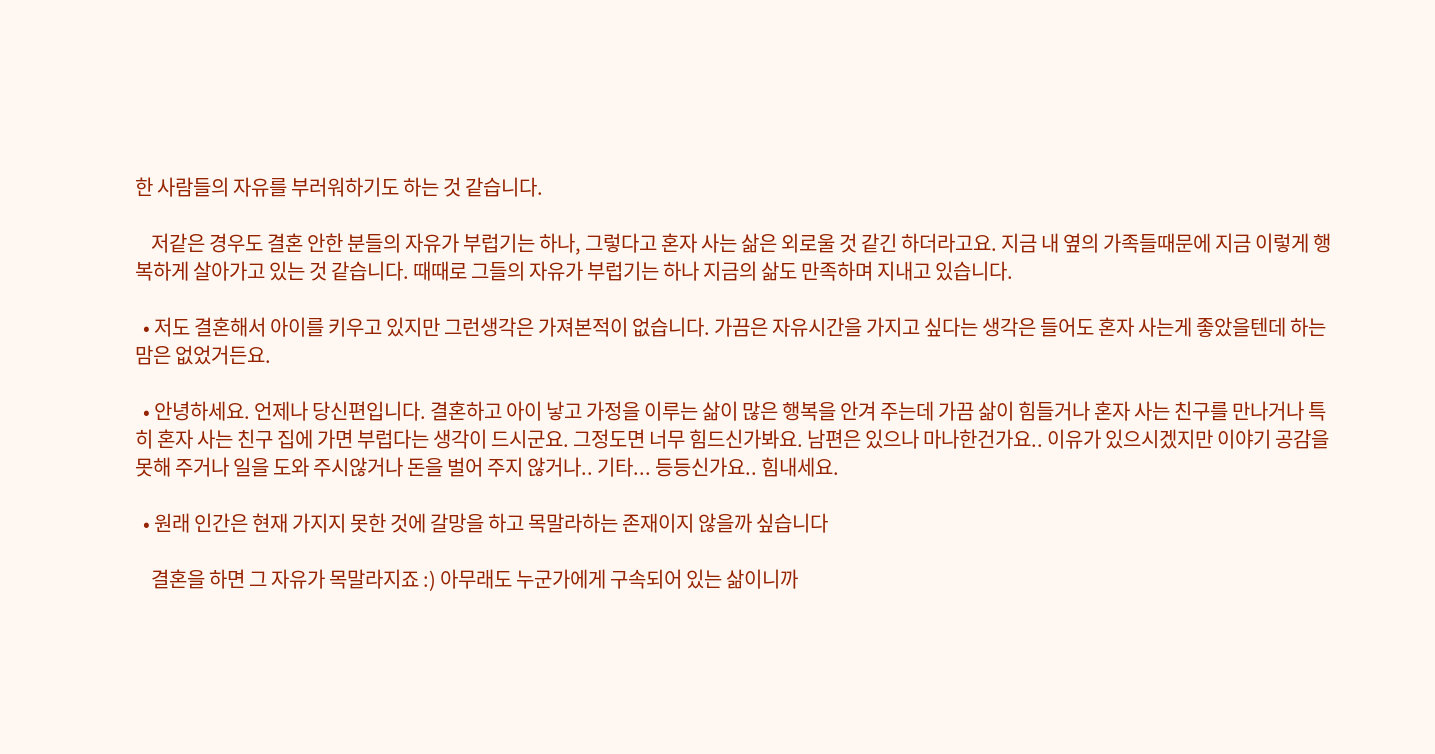한 사람들의 자유를 부러워하기도 하는 것 같습니다.

    저같은 경우도 결혼 안한 분들의 자유가 부럽기는 하나, 그렇다고 혼자 사는 삶은 외로울 것 같긴 하더라고요. 지금 내 옆의 가족들때문에 지금 이렇게 행복하게 살아가고 있는 것 같습니다. 때때로 그들의 자유가 부럽기는 하나 지금의 삶도 만족하며 지내고 있습니다.

  • 저도 결혼해서 아이를 키우고 있지만 그런생각은 가져본적이 없습니다. 가끔은 자유시간을 가지고 싶다는 생각은 들어도 혼자 사는게 좋았을텐데 하는 맘은 없었거든요.

  • 안녕하세요. 언제나 당신편입니다. 결혼하고 아이 낳고 가정을 이루는 삶이 많은 행복을 안겨 주는데 가끔 삶이 힘들거나 혼자 사는 친구를 만나거나 특히 혼자 사는 친구 집에 가면 부럽다는 생각이 드시군요. 그정도면 너무 힘드신가봐요. 남편은 있으나 마나한건가요.. 이유가 있으시겠지만 이야기 공감을 못해 주거나 일을 도와 주시않거나 돈을 벌어 주지 않거나.. 기타... 등등신가요.. 힘내세요.

  • 원래 인간은 현재 가지지 못한 것에 갈망을 하고 목말라하는 존재이지 않을까 싶습니다

    결혼을 하면 그 자유가 목말라지죠 :) 아무래도 누군가에게 구속되어 있는 삶이니까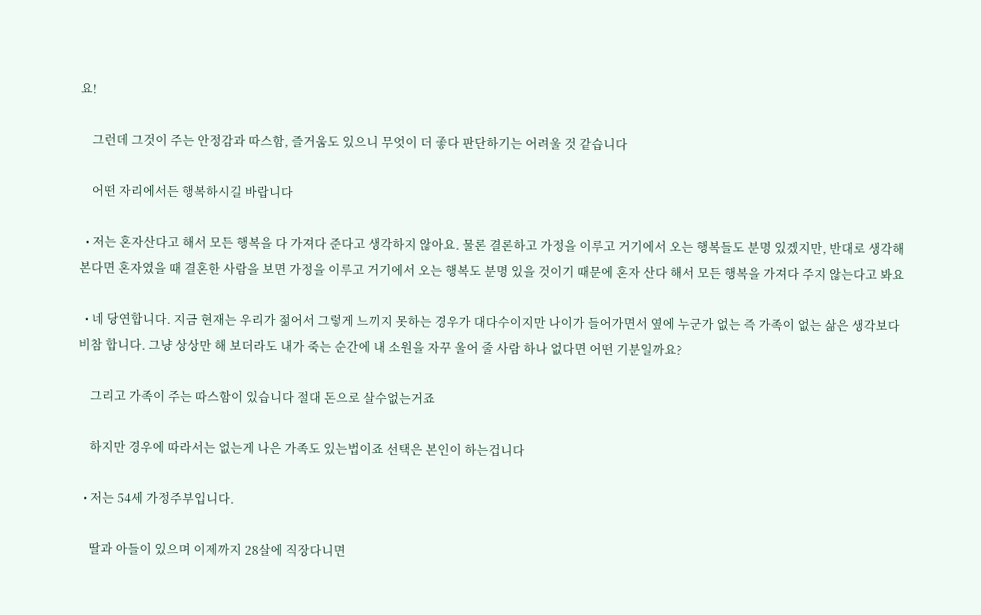요!

    그런데 그것이 주는 안정감과 따스함, 즐거움도 있으니 무엇이 더 좋다 판단하기는 어려울 것 같습니다

    어떤 자리에서든 행복하시길 바랍니다

  • 저는 혼자산다고 해서 모든 행복을 다 가져다 준다고 생각하지 않아요. 물론 결론하고 가정을 이루고 거기에서 오는 행복들도 분명 있겠지만, 반대로 생각해본다면 혼자였을 때 결혼한 사람을 보면 가정을 이루고 거기에서 오는 행복도 분명 있을 것이기 때문에 혼자 산다 해서 모든 행복을 가져다 주지 않는다고 봐요

  • 네 당연합니다. 지금 현재는 우리가 젊어서 그렇게 느끼지 못하는 경우가 대다수이지만 나이가 들어가면서 옆에 누군가 없는 즉 가족이 없는 삶은 생각보다 비참 합니다. 그냥 상상만 해 보더라도 내가 죽는 순간에 내 소원을 자꾸 울어 줄 사람 하나 없다면 어떤 기분일까요?

    그리고 가족이 주는 따스함이 있습니다 절대 돈으로 살수없는거죠

    하지만 경우에 따라서는 없는게 나은 가족도 있는법이죠 선택은 본인이 하는겁니다

  • 저는 54세 가정주부입니다.

    딸과 아들이 있으며 이제까지 28살에 직장다니면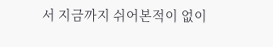서 지금까지 쉬어본적이 없이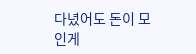다녔어도 돈이 모인게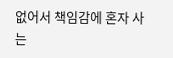없어서 책임감에 혼자 사는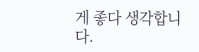게 좋다 생각합니다.